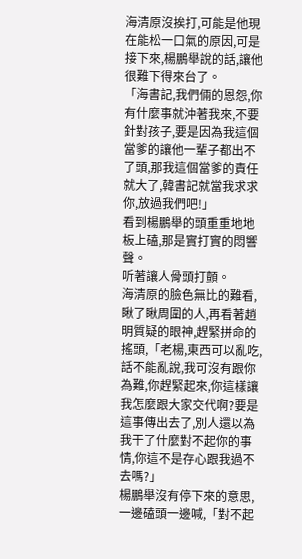海清原沒挨打,可能是他現在能松一口氣的原因,可是接下來,楊鵬舉說的話,讓他很難下得來台了。
「海書記,我們倆的恩怨,你有什麼事就沖著我來,不要針對孩子,要是因為我這個當爹的讓他一輩子都出不了頭,那我這個當爹的責任就大了,韓書記就當我求求你,放過我們吧!」
看到楊鵬舉的頭重重地地板上磕,那是實打實的悶響聲。
听著讓人骨頭打顫。
海清原的臉色無比的難看,瞅了瞅周圍的人,再看著趙明質疑的眼神,趕緊拼命的搖頭,「老楊,東西可以亂吃,話不能亂說,我可沒有跟你為難,你趕緊起來,你這樣讓我怎麼跟大家交代啊?要是這事傳出去了,別人還以為我干了什麼對不起你的事情,你這不是存心跟我過不去嗎?」
楊鵬舉沒有停下來的意思,一邊磕頭一邊喊,「對不起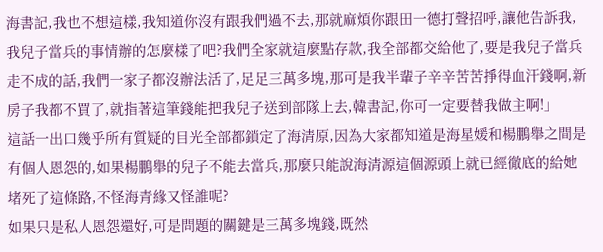海書記,我也不想這樣,我知道你沒有跟我們過不去,那就麻煩你跟田一德打聲招呼,讓他告訴我,我兒子當兵的事情辦的怎麼樣了吧?我們全家就這麼點存款,我全部都交給他了,要是我兒子當兵走不成的話,我們一家子都沒辦法活了,足足三萬多塊,那可是我半輩子辛辛苦苦掙得血汗錢啊,新房子我都不買了,就指著這筆錢能把我兒子送到部隊上去,韓書記,你可一定要替我做主啊!」
這話一出口幾乎所有質疑的目光全部都鎖定了海清原,因為大家都知道是海星媛和楊鵬舉之間是有個人恩怨的,如果楊鵬舉的兒子不能去當兵,那麼只能說海清源這個源頭上就已經徹底的給她堵死了這條路,不怪海青緣又怪誰呢?
如果只是私人恩怨還好,可是問題的關鍵是三萬多塊錢,既然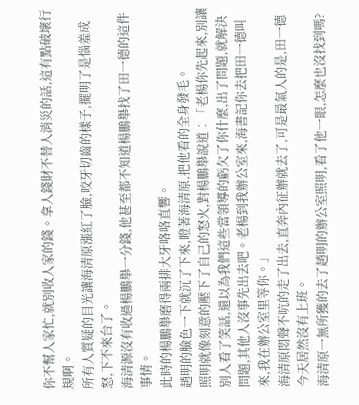你不幫人家忙,就別收人家的錢。拿人錢財不替人消災的話,這有點破壞行規啊。
所有人質疑的目光讓海清原漲紅了臉,咬牙切齒的樣子,擺明了是惱羞成怒,下不來台了。
海清源沒有收過楊鵬舉一分錢,他甚至都不知道楊鵬舉找了田一德的這件事情。
此時的楊鵬舉磨得兩排大牙咯咯直響。
趙明的臉色一下就沉了下來,瞪著海清原,把他看的全身發毛。
照明就像刻意的壓下了自己的怒火,對楊鵬舉說道︰「老楊你先起來,別讓別人看了笑話,還以為我們這些當領導的虧欠了你什麼,出了問題,就解決問題,其他人沒事先出去吧。老楊到我辦公室來,海書記你去把田一德叫來,我在辦公室里等你。」
海清原悶聲不吭的走了出去,直奔內征辦就去了,可是最氣人的是,田一德今天居然沒有上班。
海清原一無所獲的去了趙明的辦公室照明,看了他一眼,怎麼也沒找到嗎?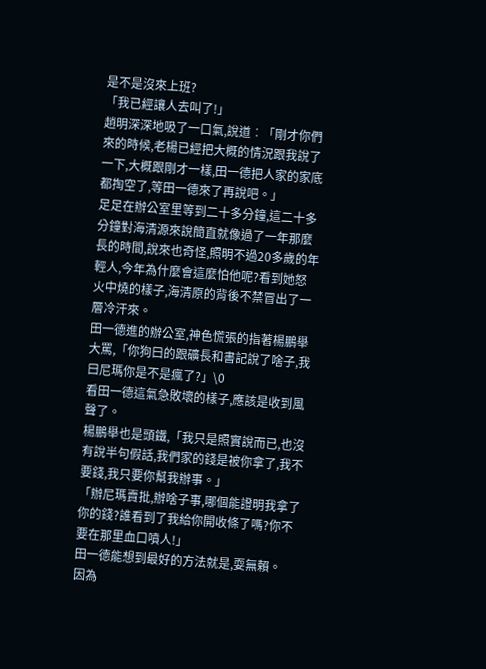是不是沒來上班?
「我已經讓人去叫了!」
趙明深深地吸了一口氣,說道︰「剛才你們來的時候,老楊已經把大概的情況跟我說了一下,大概跟剛才一樣,田一德把人家的家底都掏空了,等田一德來了再說吧。」
足足在辦公室里等到二十多分鐘,這二十多分鐘對海清源來說簡直就像過了一年那麼長的時間,說來也奇怪,照明不過20多歲的年輕人,今年為什麼會這麼怕他呢?看到她怒火中燒的樣子,海清原的背後不禁冒出了一層冷汗來。
田一德進的辦公室,神色慌張的指著楊鵬舉大罵,「你狗曰的跟礦長和書記說了啥子,我曰尼瑪你是不是瘋了?」\0
看田一德這氣急敗壞的樣子,應該是收到風聲了。
楊鵬舉也是頭鐵,「我只是照實說而已,也沒有說半句假話,我們家的錢是被你拿了,我不要錢,我只要你幫我辦事。」
「辦尼瑪賣批,辦啥子事,哪個能證明我拿了你的錢?誰看到了我給你開收條了嗎?你不要在那里血口噴人!」
田一德能想到最好的方法就是,耍無賴。
因為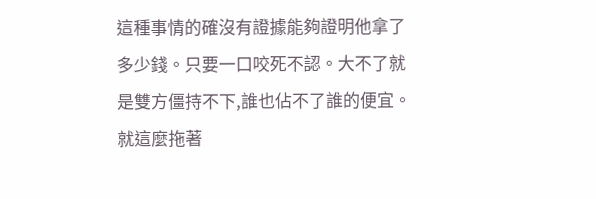這種事情的確沒有證據能夠證明他拿了多少錢。只要一口咬死不認。大不了就是雙方僵持不下,誰也佔不了誰的便宜。就這麼拖著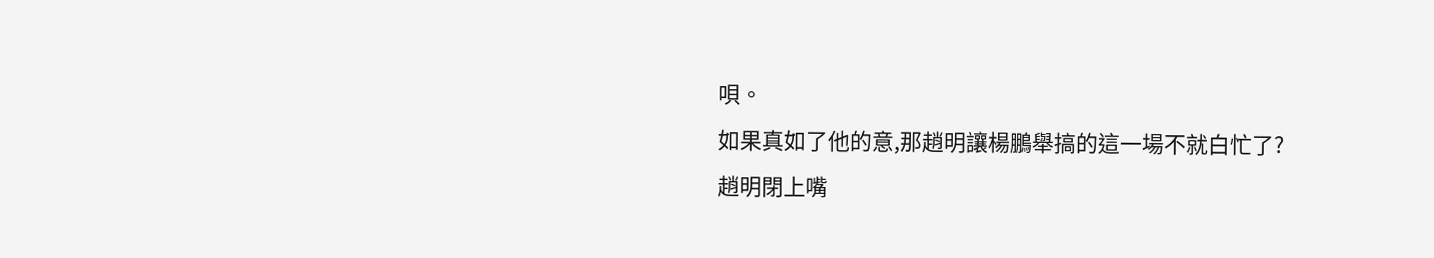唄。
如果真如了他的意,那趙明讓楊鵬舉搞的這一場不就白忙了?
趙明閉上嘴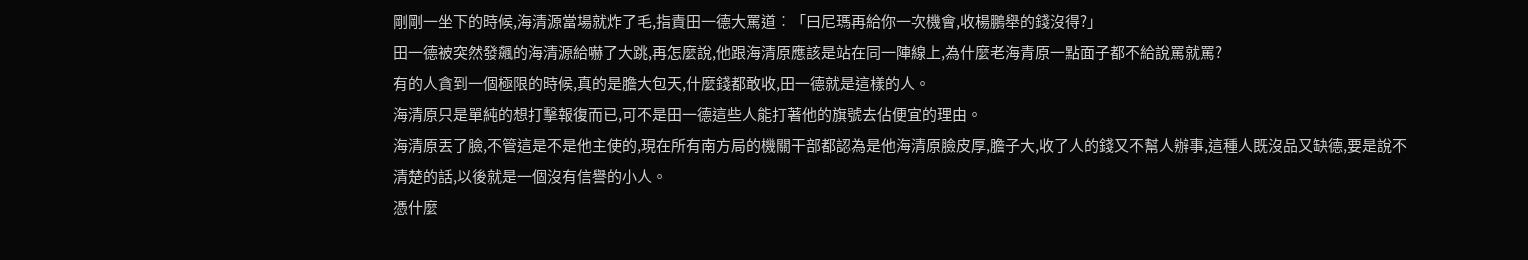剛剛一坐下的時候,海清源當場就炸了毛,指責田一德大罵道︰「曰尼瑪再給你一次機會,收楊鵬舉的錢沒得?」
田一德被突然發飆的海清源給嚇了大跳,再怎麼說,他跟海清原應該是站在同一陣線上,為什麼老海青原一點面子都不給說罵就罵?
有的人貪到一個極限的時候,真的是膽大包天,什麼錢都敢收,田一德就是這樣的人。
海清原只是單純的想打擊報復而已,可不是田一德這些人能打著他的旗號去佔便宜的理由。
海清原丟了臉,不管這是不是他主使的,現在所有南方局的機關干部都認為是他海清原臉皮厚,膽子大,收了人的錢又不幫人辦事,這種人既沒品又缺德,要是說不清楚的話,以後就是一個沒有信譽的小人。
憑什麼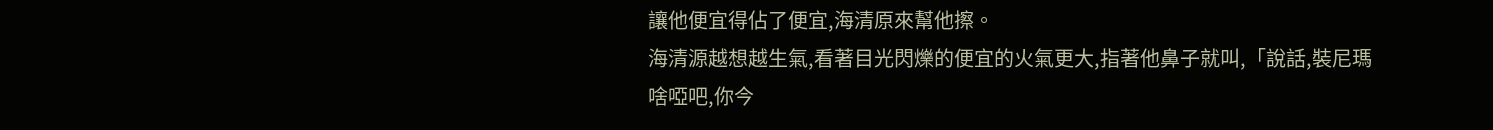讓他便宜得佔了便宜,海清原來幫他擦。
海清源越想越生氣,看著目光閃爍的便宜的火氣更大,指著他鼻子就叫,「說話,裝尼瑪啥啞吧,你今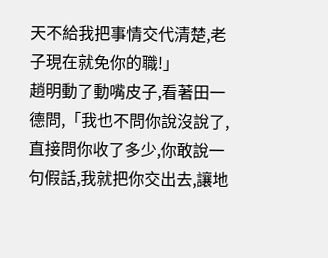天不給我把事情交代清楚,老子現在就免你的職!」
趙明動了動嘴皮子,看著田一德問,「我也不問你說沒說了,直接問你收了多少,你敢說一句假話,我就把你交出去,讓地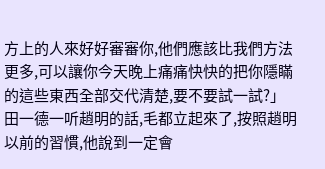方上的人來好好審審你,他們應該比我們方法更多,可以讓你今天晚上痛痛快快的把你隱瞞的這些東西全部交代清楚,要不要試一試?」
田一德一听趙明的話,毛都立起來了,按照趙明以前的習慣,他說到一定會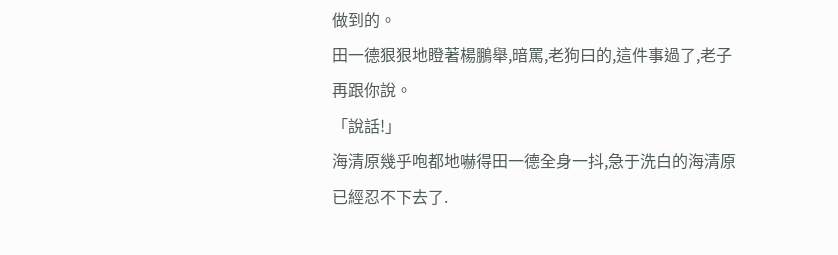做到的。
田一德狠狠地瞪著楊鵬舉,暗罵,老狗曰的,這件事過了,老子再跟你說。
「說話!」
海清原幾乎咆都地嚇得田一德全身一抖,急于洗白的海清原已經忍不下去了.